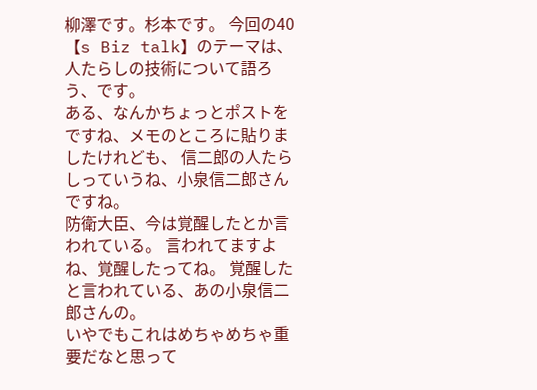柳澤です。杉本です。 今回の40【s Biz talk】のテーマは、人たらしの技術について語ろう、です。
ある、なんかちょっとポストをですね、メモのところに貼りましたけれども、 信二郎の人たらしっていうね、小泉信二郎さんですね。
防衛大臣、今は覚醒したとか言われている。 言われてますよね、覚醒したってね。 覚醒したと言われている、あの小泉信二郎さんの。
いやでもこれはめちゃめちゃ重要だなと思って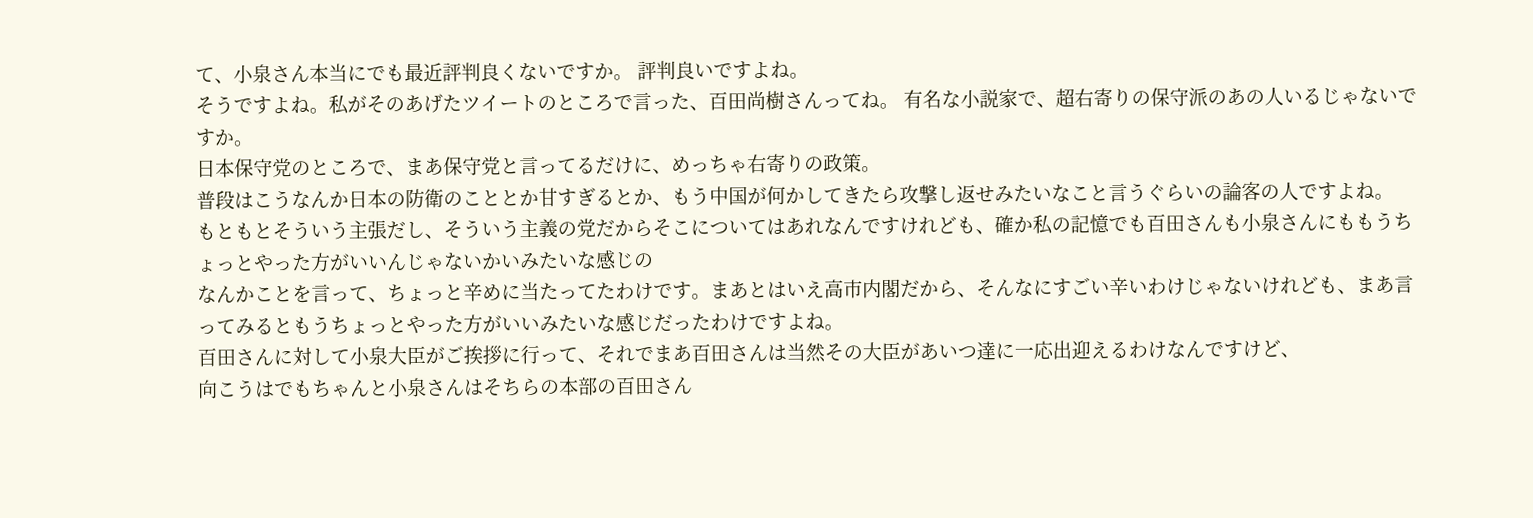て、小泉さん本当にでも最近評判良くないですか。 評判良いですよね。
そうですよね。私がそのあげたツイートのところで言った、百田尚樹さんってね。 有名な小説家で、超右寄りの保守派のあの人いるじゃないですか。
日本保守党のところで、まあ保守党と言ってるだけに、めっちゃ右寄りの政策。
普段はこうなんか日本の防衛のこととか甘すぎるとか、もう中国が何かしてきたら攻撃し返せみたいなこと言うぐらいの論客の人ですよね。
もともとそういう主張だし、そういう主義の党だからそこについてはあれなんですけれども、確か私の記憶でも百田さんも小泉さんにももうちょっとやった方がいいんじゃないかいみたいな感じの
なんかことを言って、ちょっと辛めに当たってたわけです。まあとはいえ高市内閣だから、そんなにすごい辛いわけじゃないけれども、まあ言ってみるともうちょっとやった方がいいみたいな感じだったわけですよね。
百田さんに対して小泉大臣がご挨拶に行って、それでまあ百田さんは当然その大臣があいつ達に一応出迎えるわけなんですけど、
向こうはでもちゃんと小泉さんはそちらの本部の百田さん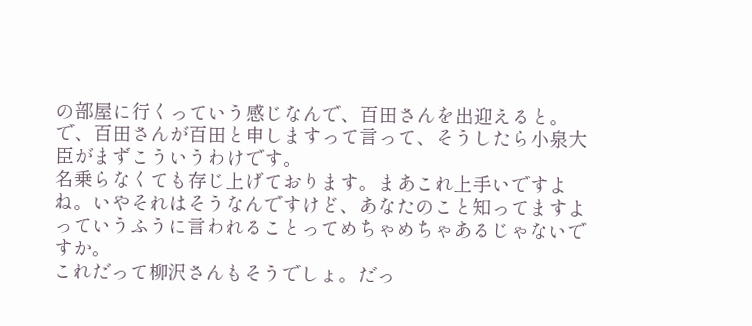の部屋に行くっていう感じなんで、百田さんを出迎えると。で、百田さんが百田と申しますって言って、そうしたら小泉大臣がまずこういうわけです。
名乗らなくても存じ上げております。まあこれ上手いですよね。いやそれはそうなんですけど、あなたのこと知ってますよっていうふうに言われることってめちゃめちゃあるじゃないですか。
これだって柳沢さんもそうでしょ。だっ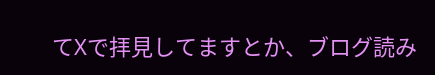てXで拝見してますとか、ブログ読み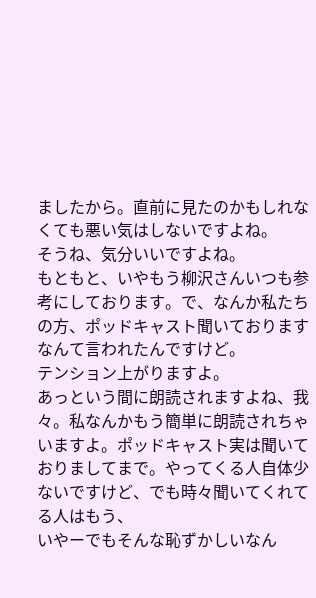ましたから。直前に見たのかもしれなくても悪い気はしないですよね。
そうね、気分いいですよね。
もともと、いやもう柳沢さんいつも参考にしております。で、なんか私たちの方、ポッドキャスト聞いておりますなんて言われたんですけど。
テンション上がりますよ。
あっという間に朗読されますよね、我々。私なんかもう簡単に朗読されちゃいますよ。ポッドキャスト実は聞いておりましてまで。やってくる人自体少ないですけど、でも時々聞いてくれてる人はもう、
いやーでもそんな恥ずかしいなん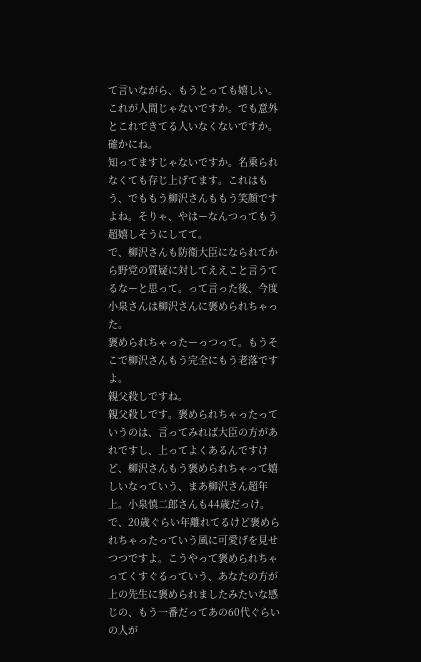て言いながら、もうとっても嬉しい。これが人間じゃないですか。でも意外とこれできてる人いなくないですか。
確かにね。
知ってますじゃないですか。名乗られなくても存じ上げてます。これはもう、でももう柳沢さんももう笑顔ですよね。そりゃ、やはーなんつってもう超嬉しそうにしてて。
で、柳沢さんも防衛大臣になられてから野党の質疑に対してええこと言うてるなーと思って。って言った後、今度小泉さんは柳沢さんに褒められちゃった。
褒められちゃったーっつって。もうそこで柳沢さんもう完全にもう老落ですよ。
親父殺しですね。
親父殺しです。褒められちゃったっていうのは、言ってみれば大臣の方があれですし、上ってよくあるんですけど、柳沢さんもう褒められちゃって嬉しいなっていう、まあ柳沢さん超年上。小泉慎二郎さんも44歳だっけ。
で、20歳ぐらい年離れてるけど褒められちゃったっていう風に可愛げを見せつつですよ。こうやって褒められちゃってくすぐるっていう、あなたの方が上の先生に褒められましたみたいな感じの、もう一番だってあの60代ぐらいの人が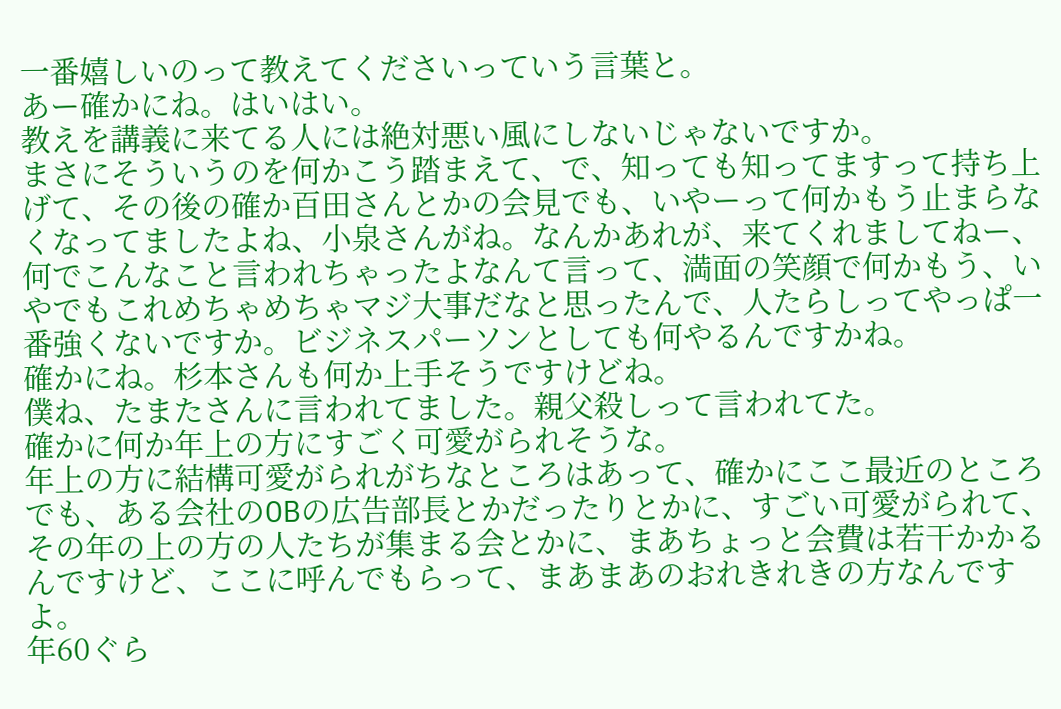一番嬉しいのって教えてくださいっていう言葉と。
あー確かにね。はいはい。
教えを講義に来てる人には絶対悪い風にしないじゃないですか。
まさにそういうのを何かこう踏まえて、で、知っても知ってますって持ち上げて、その後の確か百田さんとかの会見でも、いやーって何かもう止まらなくなってましたよね、小泉さんがね。なんかあれが、来てくれましてねー、何でこんなこと言われちゃったよなんて言って、満面の笑顔で何かもう、いやでもこれめちゃめちゃマジ大事だなと思ったんで、人たらしってやっぱ一番強くないですか。ビジネスパーソンとしても何やるんですかね。
確かにね。杉本さんも何か上手そうですけどね。
僕ね、たまたさんに言われてました。親父殺しって言われてた。
確かに何か年上の方にすごく可愛がられそうな。
年上の方に結構可愛がられがちなところはあって、確かにここ最近のところでも、ある会社のOBの広告部長とかだったりとかに、すごい可愛がられて、その年の上の方の人たちが集まる会とかに、まあちょっと会費は若干かかるんですけど、ここに呼んでもらって、まあまあのおれきれきの方なんですよ。
年60ぐら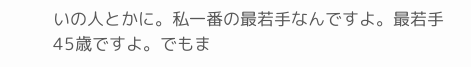いの人とかに。私一番の最若手なんですよ。最若手45歳ですよ。でもま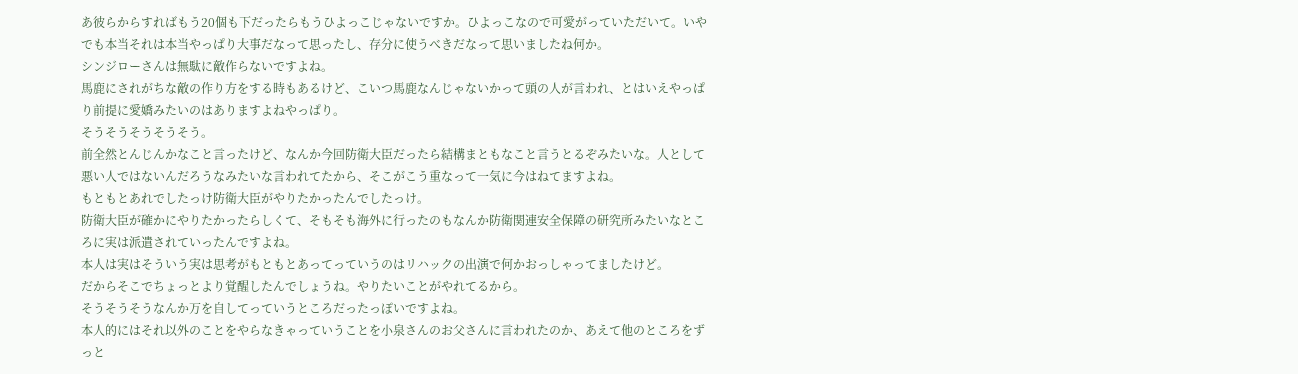あ彼らからすればもう20個も下だったらもうひよっこじゃないですか。ひよっこなので可愛がっていただいて。いやでも本当それは本当やっぱり大事だなって思ったし、存分に使うべきだなって思いましたね何か。
シンジローさんは無駄に敵作らないですよね。
馬鹿にされがちな敵の作り方をする時もあるけど、こいつ馬鹿なんじゃないかって頭の人が言われ、とはいえやっぱり前提に愛嬌みたいのはありますよねやっぱり。
そうそうそうそうそう。
前全然とんじんかなこと言ったけど、なんか今回防衛大臣だったら結構まともなこと言うとるぞみたいな。人として悪い人ではないんだろうなみたいな言われてたから、そこがこう重なって一気に今はねてますよね。
もともとあれでしたっけ防衛大臣がやりたかったんでしたっけ。
防衛大臣が確かにやりたかったらしくて、そもそも海外に行ったのもなんか防衛関連安全保障の研究所みたいなところに実は派遣されていったんですよね。
本人は実はそういう実は思考がもともとあってっていうのはリハックの出演で何かおっしゃってましたけど。
だからそこでちょっとより覚醒したんでしょうね。やりたいことがやれてるから。
そうそうそうなんか万を自してっていうところだったっぽいですよね。
本人的にはそれ以外のことをやらなきゃっていうことを小泉さんのお父さんに言われたのか、あえて他のところをずっと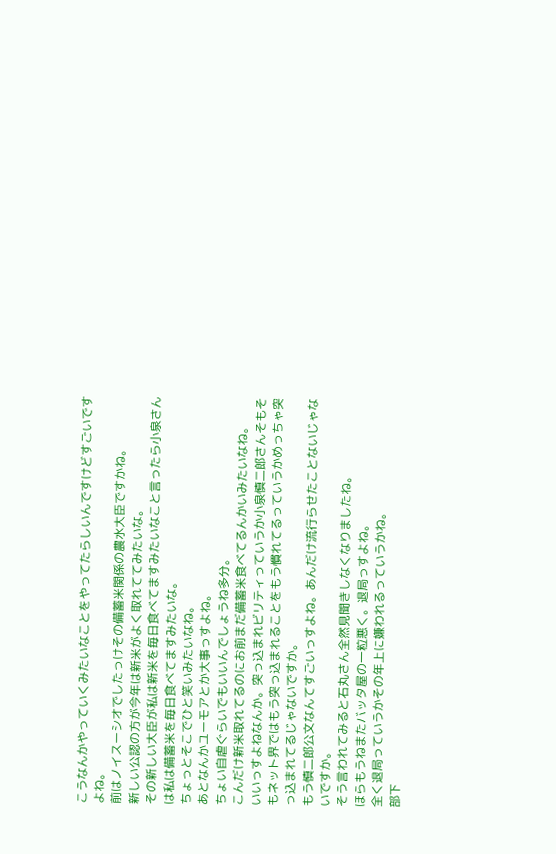こうなんかやっていくみたいなことをやってたらしいんですけどすごいですよね。
前はノイスーシオでしたっけその備蓄米関係の農水大臣ですかね。
新しい公認の方が今年は新米がよく取れててみたいな。
その新しい大臣が私は新米を毎日食べてますみたいなこと言ったら小泉さんは私は備蓄米を毎日食べてますみたいな。
ちょっとそこでひと笑いみたいなね。
あとなんかユーモアとか大事っすよね。
ちょい自虐ぐらいでもいいんでしょうね多分。
こんだけ新米取れてるのにお前まだ備蓄米食べてるんかいみたいなね。
いいっすよねなんか。突っ込まれビリティっていうか小泉慎二郎さんそもそもネット界ではもう突っ込まれることをもう慣れてるっていうかめっちゃ突っ込まれてるじゃないですか。
もう慎二郎公文なんてすごいっすよね。あんだけ流行らせたことないじゃないですか。
そう言われてみると石丸さん全然見聞きしなくなりましたね。
ほらもうねまたバッタ屋の一粒悪く。退局っすよね。
全く退局っていうかその年上に嫌われるっていうかね。
部下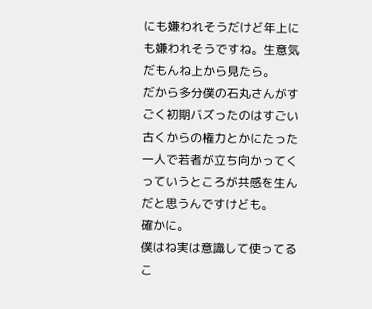にも嫌われそうだけど年上にも嫌われそうですね。生意気だもんね上から見たら。
だから多分僕の石丸さんがすごく初期バズったのはすごい古くからの権力とかにたった一人で若者が立ち向かってくっていうところが共感を生んだと思うんですけども。
確かに。
僕はね実は意識して使ってるこ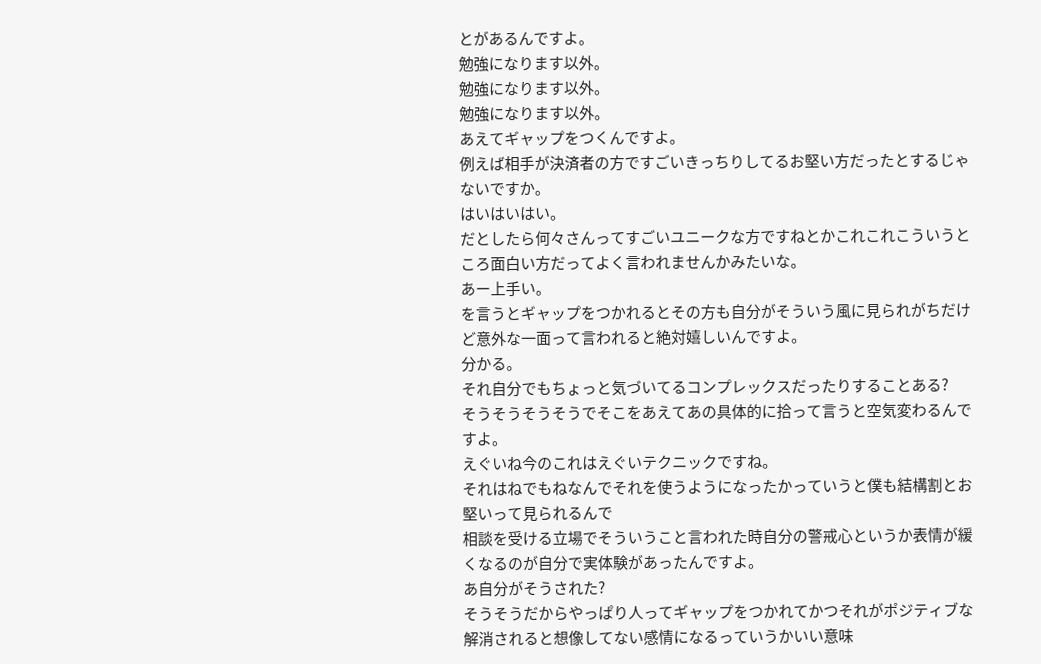とがあるんですよ。
勉強になります以外。
勉強になります以外。
勉強になります以外。
あえてギャップをつくんですよ。
例えば相手が決済者の方ですごいきっちりしてるお堅い方だったとするじゃないですか。
はいはいはい。
だとしたら何々さんってすごいユニークな方ですねとかこれこれこういうところ面白い方だってよく言われませんかみたいな。
あー上手い。
を言うとギャップをつかれるとその方も自分がそういう風に見られがちだけど意外な一面って言われると絶対嬉しいんですよ。
分かる。
それ自分でもちょっと気づいてるコンプレックスだったりすることある?
そうそうそうそうでそこをあえてあの具体的に拾って言うと空気変わるんですよ。
えぐいね今のこれはえぐいテクニックですね。
それはねでもねなんでそれを使うようになったかっていうと僕も結構割とお堅いって見られるんで
相談を受ける立場でそういうこと言われた時自分の警戒心というか表情が緩くなるのが自分で実体験があったんですよ。
あ自分がそうされた?
そうそうだからやっぱり人ってギャップをつかれてかつそれがポジティブな解消されると想像してない感情になるっていうかいい意味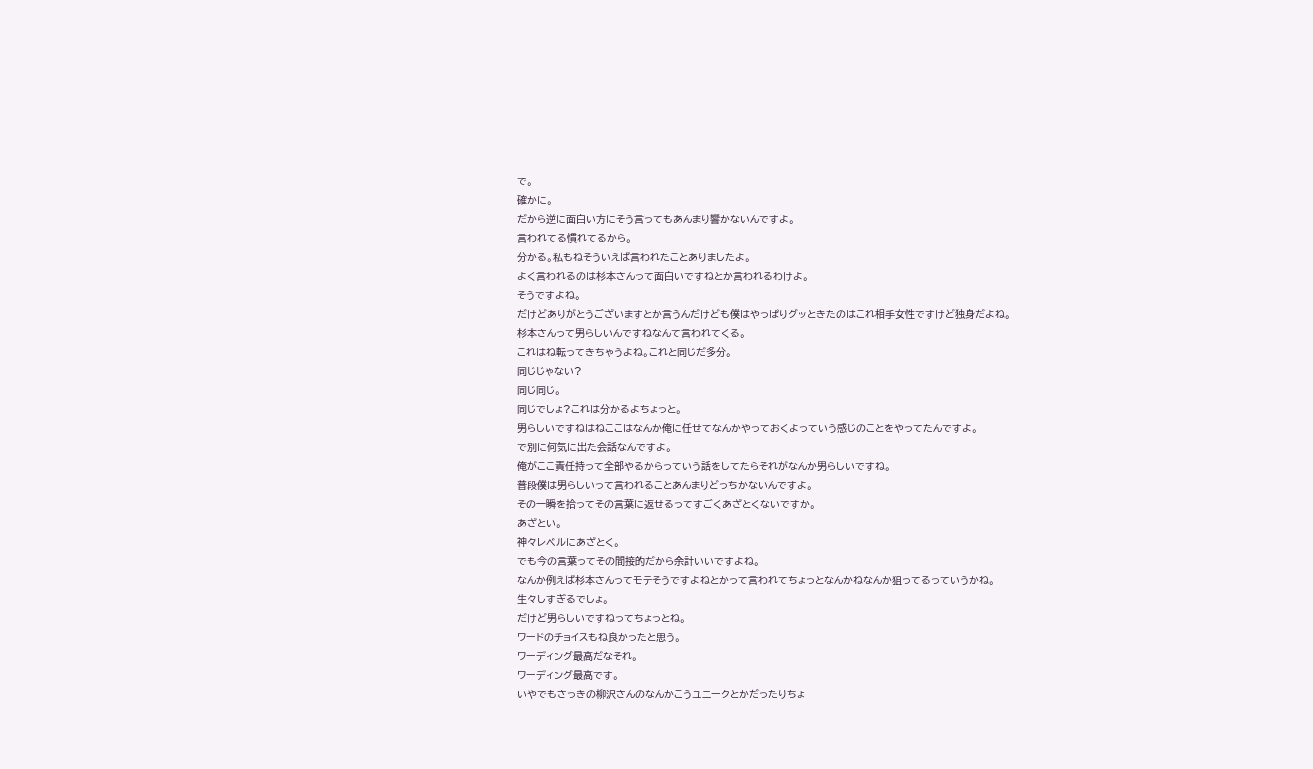で。
確かに。
だから逆に面白い方にそう言ってもあんまり響かないんですよ。
言われてる慣れてるから。
分かる。私もねそういえば言われたことありましたよ。
よく言われるのは杉本さんって面白いですねとか言われるわけよ。
そうですよね。
だけどありがとうございますとか言うんだけども僕はやっぱりグッときたのはこれ相手女性ですけど独身だよね。
杉本さんって男らしいんですねなんて言われてくる。
これはね転ってきちゃうよね。これと同じだ多分。
同じじゃない?
同じ同じ。
同じでしょ?これは分かるよちょっと。
男らしいですねはねここはなんか俺に任せてなんかやっておくよっていう感じのことをやってたんですよ。
で別に何気に出た会話なんですよ。
俺がここ責任持って全部やるからっていう話をしてたらそれがなんか男らしいですね。
普段僕は男らしいって言われることあんまりどっちかないんですよ。
その一瞬を拾ってその言葉に返せるってすごくあざとくないですか。
あざとい。
神々レベルにあざとく。
でも今の言葉ってその間接的だから余計いいですよね。
なんか例えば杉本さんってモテそうですよねとかって言われてちょっとなんかねなんか狙ってるっていうかね。
生々しすぎるでしょ。
だけど男らしいですねってちょっとね。
ワードのチョイスもね良かったと思う。
ワーディング最高だなそれ。
ワーディング最高です。
いやでもさっきの柳沢さんのなんかこうユニークとかだったりちょ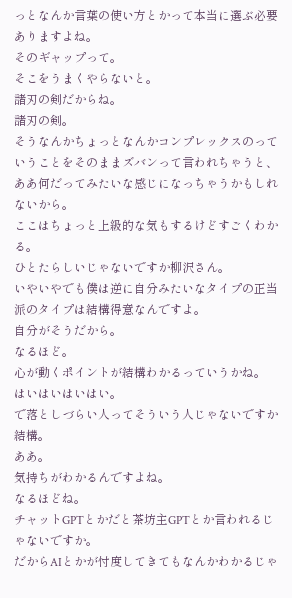っとなんか言葉の使い方とかって本当に選ぶ必要ありますよね。
そのギャップって。
そこをうまくやらないと。
諸刃の剣だからね。
諸刃の剣。
そうなんかちょっとなんかコンプレックスのっていうことをそのままズバンって言われちゃうと、
ああ何だってみたいな感じになっちゃうかもしれないから。
ここはちょっと上級的な気もするけどすごくわかる。
ひとたらしいじゃないですか柳沢さん。
いやいやでも僕は逆に自分みたいなタイプの正当派のタイプは結構得意なんですよ。
自分がそうだから。
なるほど。
心が動くポイントが結構わかるっていうかね。
はいはいはいはい。
で落としづらい人ってそういう人じゃないですか結構。
ああ。
気持ちがわかるんですよね。
なるほどね。
チャットGPTとかだと茶坊主GPTとか言われるじゃないですか。
だからAIとかが忖度してきてもなんかわかるじゃ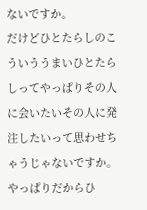ないですか。
だけどひとたらしのこういううまいひとたらしってやっぱりその人に会いたいその人に発注したいって思わせちゃうじゃないですか。
やっぱりだからひ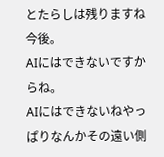とたらしは残りますね今後。
AIにはできないですからね。
AIにはできないねやっぱりなんかその遠い側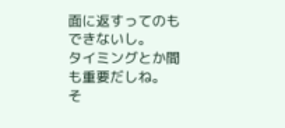面に返すってのもできないし。
タイミングとか間も重要だしね。
そ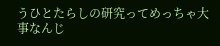うひとたらしの研究ってめっちゃ大事なんじ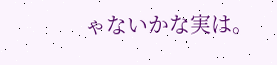ゃないかな実は。